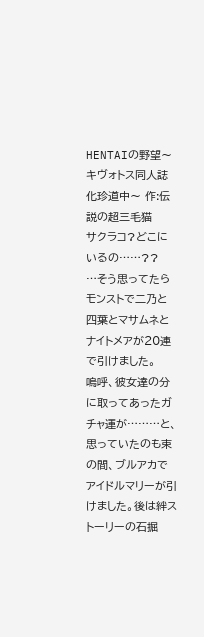HENTAIの野望〜キヴォトス同人誌化珍道中〜 作:伝説の超三毛猫
サクラコ?どこにいるの……??
…そう思ってたらモンストで二乃と四葉とマサムネとナイトメアが20連で引けました。
嗚呼、彼女達の分に取ってあったガチャ運が………と、思っていたのも束の間、ブルアカでアイドルマリーが引けました。後は絆ストーリーの石掘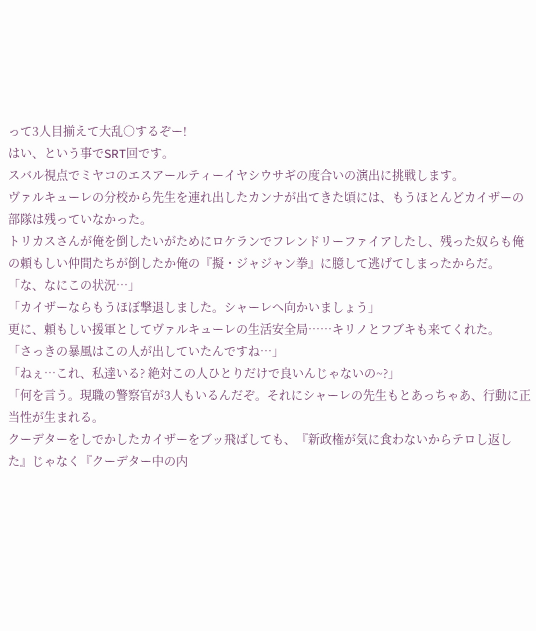って3人目揃えて大乱○するぞー!
はい、という事でSRT回です。
スバル視点でミヤコのエスアールティーイヤシウサギの度合いの演出に挑戦します。
ヴァルキューレの分校から先生を連れ出したカンナが出てきた頃には、もうほとんどカイザーの部隊は残っていなかった。
トリカスさんが俺を倒したいがためにロケランでフレンドリーファイアしたし、残った奴らも俺の頼もしい仲間たちが倒したか俺の『擬・ジャジャン拳』に臆して逃げてしまったからだ。
「な、なにこの状況…」
「カイザーならもうほぼ撃退しました。シャーレへ向かいましょう」
更に、頼もしい援軍としてヴァルキューレの生活安全局……キリノとフブキも来てくれた。
「さっきの暴風はこの人が出していたんですね…」
「ねぇ…これ、私達いる? 絶対この人ひとりだけで良いんじゃないの~?」
「何を言う。現職の警察官が3人もいるんだぞ。それにシャーレの先生もとあっちゃあ、行動に正当性が生まれる。
クーデターをしでかしたカイザーをブッ飛ばしても、『新政権が気に食わないからテロし返した』じゃなく『クーデター中の内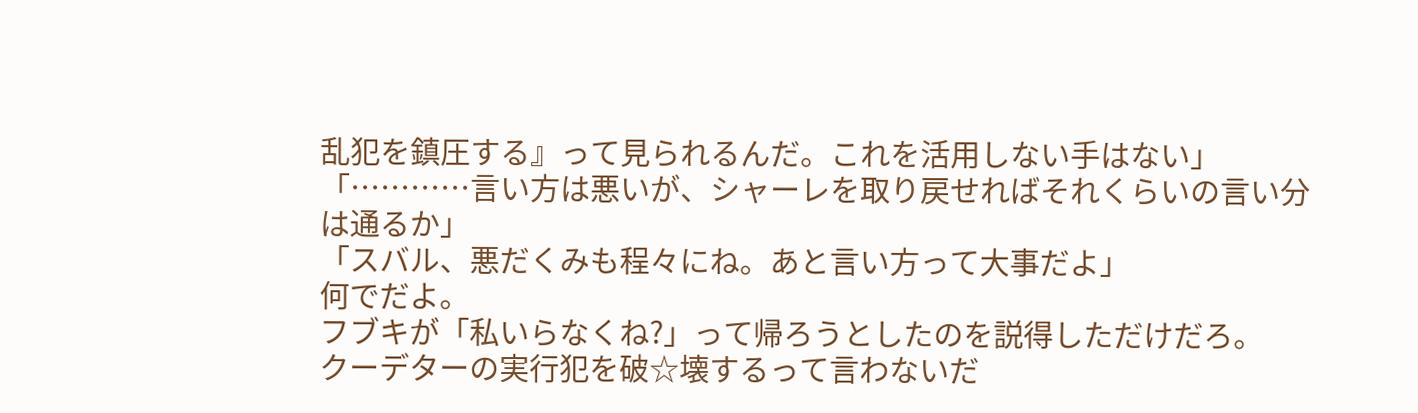乱犯を鎮圧する』って見られるんだ。これを活用しない手はない」
「…………言い方は悪いが、シャーレを取り戻せればそれくらいの言い分は通るか」
「スバル、悪だくみも程々にね。あと言い方って大事だよ」
何でだよ。
フブキが「私いらなくね?」って帰ろうとしたのを説得しただけだろ。
クーデターの実行犯を破☆壊するって言わないだ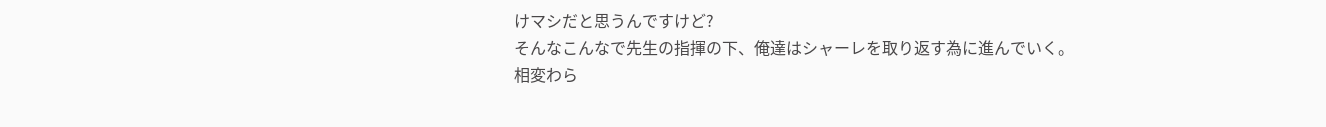けマシだと思うんですけど?
そんなこんなで先生の指揮の下、俺達はシャーレを取り返す為に進んでいく。
相変わら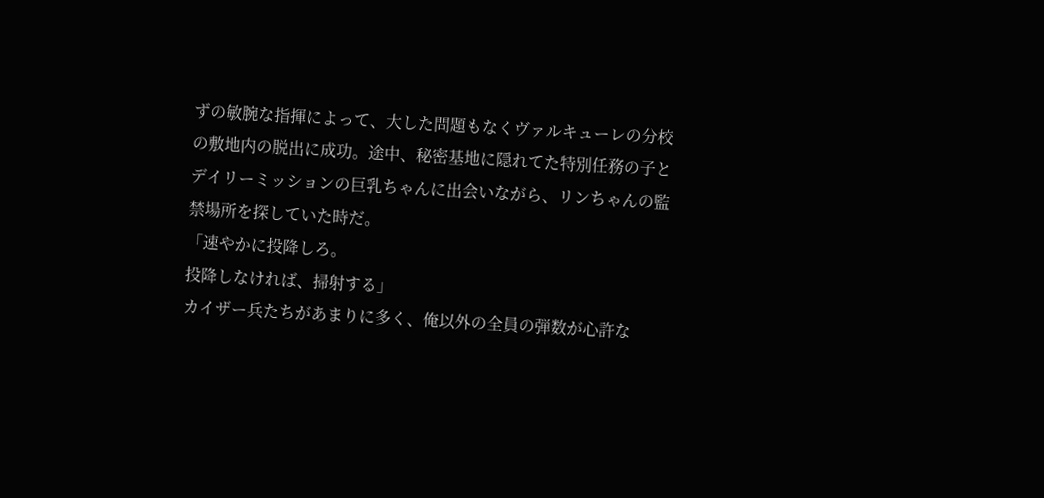ずの敏腕な指揮によって、大した問題もなくヴァルキューレの分校の敷地内の脱出に成功。途中、秘密基地に隠れてた特別任務の子とデイリーミッションの巨乳ちゃんに出会いながら、リンちゃんの監禁場所を探していた時だ。
「速やかに投降しろ。
投降しなければ、掃射する」
カイザー兵たちがあまりに多く、俺以外の全員の弾数が心許な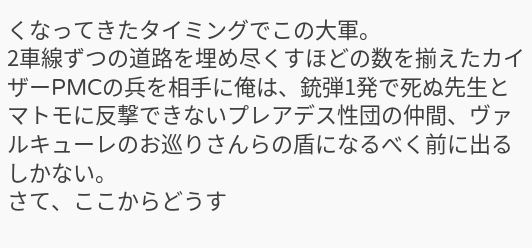くなってきたタイミングでこの大軍。
2車線ずつの道路を埋め尽くすほどの数を揃えたカイザーPMCの兵を相手に俺は、銃弾1発で死ぬ先生とマトモに反撃できないプレアデス性団の仲間、ヴァルキューレのお巡りさんらの盾になるべく前に出るしかない。
さて、ここからどうす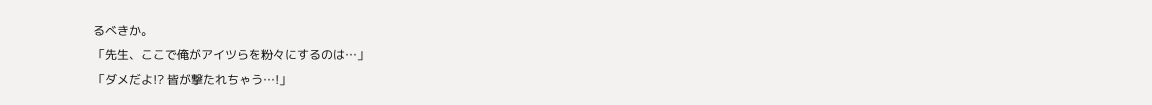るべきか。
「先生、ここで俺がアイツらを粉々にするのは…」
「ダメだよ!? 皆が撃たれちゃう…!」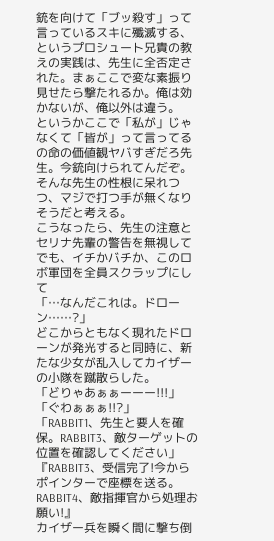銃を向けて「ブッ殺す」って言っているスキに殲滅する、というプロシュート兄貴の教えの実践は、先生に全否定された。まぁここで変な素振り見せたら撃たれるか。俺は効かないが、俺以外は違う。
というかここで「私が」じゃなくて「皆が」って言ってるの命の価値観ヤバすぎだろ先生。今銃向けられてんだぞ。
そんな先生の性根に呆れつつ、マジで打つ手が無くなりそうだと考える。
こうなったら、先生の注意とセリナ先輩の警告を無視してでも、イチかバチか、このロボ軍団を全員スクラップにして
「…なんだこれは。ドローン……?」
どこからともなく現れたドローンが発光すると同時に、新たな少女が乱入してカイザーの小隊を蹴散らした。
「どりゃあぁぁーーー!!!」
「ぐわぁぁぁ!!?」
「RABBIT1、先生と要人を確保。RABBIT3、敵ターゲットの位置を確認してください」
『RABBIT3、受信完了!今からポインターで座標を送る。RABBIT4、敵指揮官から処理お願い!』
カイザー兵を瞬く間に撃ち倒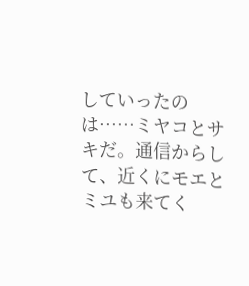していったのは……ミヤコとサキだ。通信からして、近くにモエとミユも来てく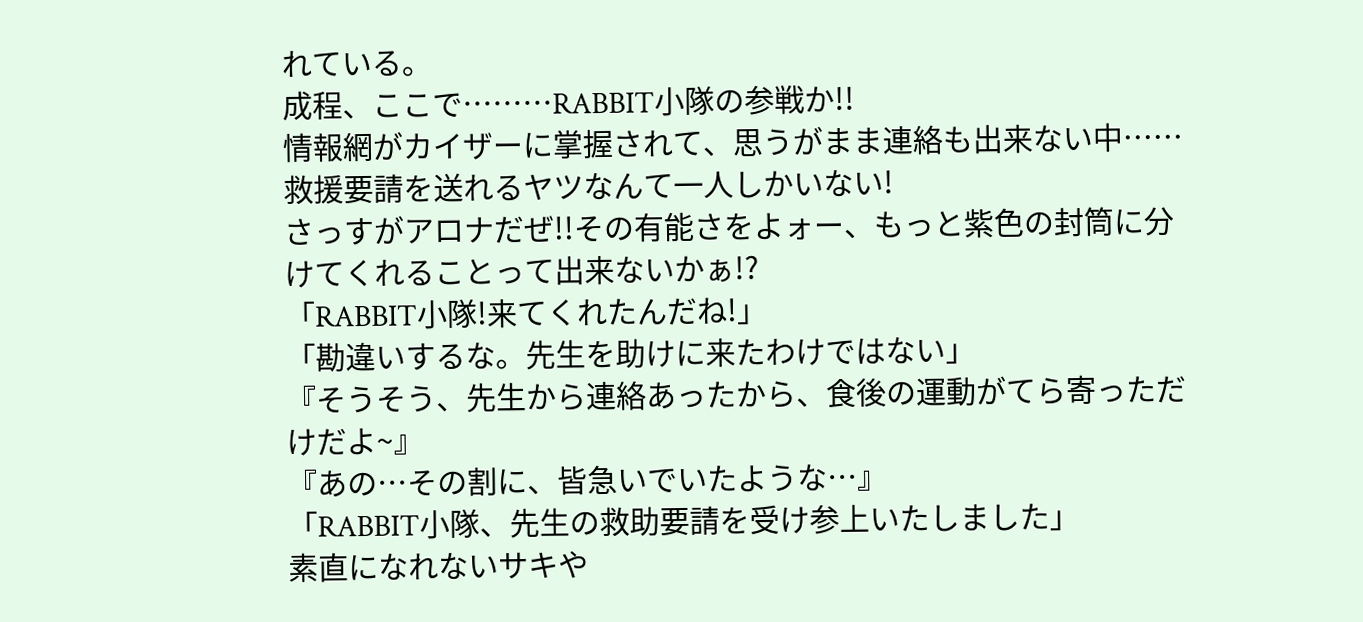れている。
成程、ここで………RABBIT小隊の参戦か!!
情報網がカイザーに掌握されて、思うがまま連絡も出来ない中……救援要請を送れるヤツなんて一人しかいない!
さっすがアロナだぜ!!その有能さをよォー、もっと紫色の封筒に分けてくれることって出来ないかぁ!?
「RABBIT小隊!来てくれたんだね!」
「勘違いするな。先生を助けに来たわけではない」
『そうそう、先生から連絡あったから、食後の運動がてら寄っただけだよ~』
『あの…その割に、皆急いでいたような…』
「RABBIT小隊、先生の救助要請を受け参上いたしました」
素直になれないサキや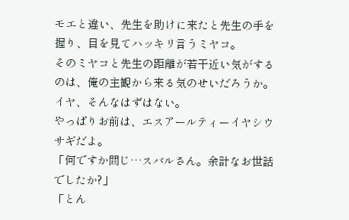モエと違い、先生を助けに来たと先生の手を握り、目を見てハッキリ言うミヤコ。
そのミヤコと先生の距離が若干近い気がするのは、俺の主観から来る気のせいだろうか。イヤ、そんなはずはない。
やっぱりお前は、エスアールティーイヤシウサギだよ。
「何ですか間じ…スバルさん。余計なお世話でしたか?」
「とん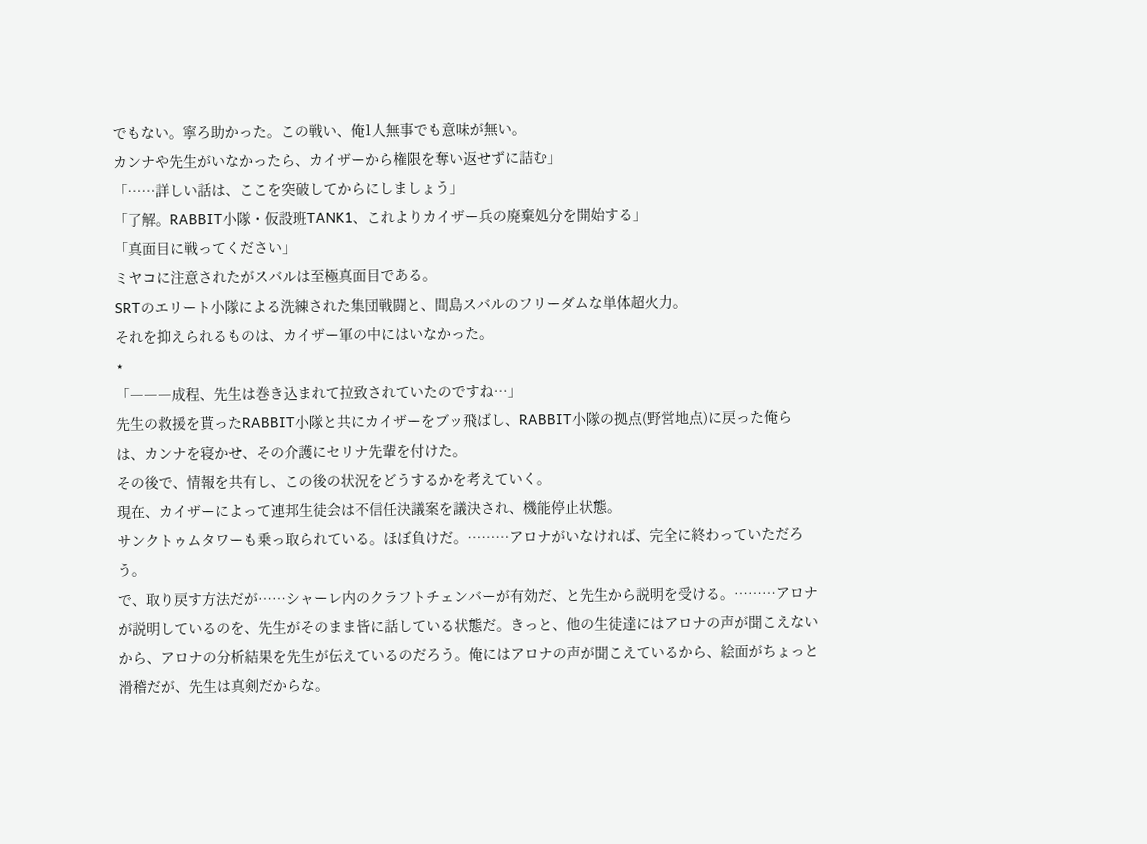でもない。寧ろ助かった。この戦い、俺1人無事でも意味が無い。
カンナや先生がいなかったら、カイザーから権限を奪い返せずに詰む」
「……詳しい話は、ここを突破してからにしましょう」
「了解。RABBIT小隊・仮設班TANK1、これよりカイザー兵の廃棄処分を開始する」
「真面目に戦ってください」
ミヤコに注意されたがスバルは至極真面目である。
SRTのエリート小隊による洗練された集団戦闘と、間島スバルのフリーダムな単体超火力。
それを抑えられるものは、カイザー軍の中にはいなかった。
⋆
「―――成程、先生は巻き込まれて拉致されていたのですね…」
先生の救援を貰ったRABBIT小隊と共にカイザーをブッ飛ばし、RABBIT小隊の拠点(野営地点)に戻った俺らは、カンナを寝かせ、その介護にセリナ先輩を付けた。
その後で、情報を共有し、この後の状況をどうするかを考えていく。
現在、カイザーによって連邦生徒会は不信任決議案を議決され、機能停止状態。
サンクトゥムタワーも乗っ取られている。ほぼ負けだ。………アロナがいなければ、完全に終わっていただろう。
で、取り戻す方法だが……シャーレ内のクラフトチェンバーが有効だ、と先生から説明を受ける。………アロナが説明しているのを、先生がそのまま皆に話している状態だ。きっと、他の生徒達にはアロナの声が聞こえないから、アロナの分析結果を先生が伝えているのだろう。俺にはアロナの声が聞こえているから、絵面がちょっと滑稽だが、先生は真剣だからな。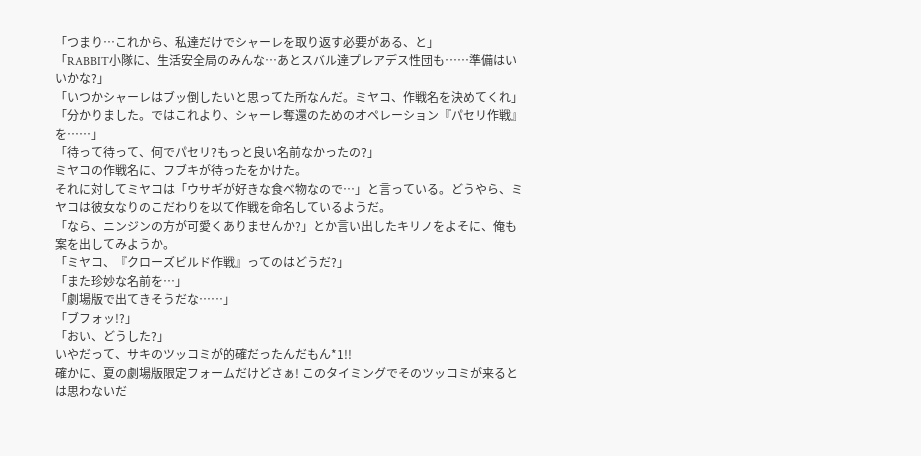「つまり…これから、私達だけでシャーレを取り返す必要がある、と」
「RABBIT小隊に、生活安全局のみんな…あとスバル達プレアデス性団も……準備はいいかな?」
「いつかシャーレはブッ倒したいと思ってた所なんだ。ミヤコ、作戦名を決めてくれ」
「分かりました。ではこれより、シャーレ奪還のためのオペレーション『パセリ作戦』を……」
「待って待って、何でパセリ?もっと良い名前なかったの?」
ミヤコの作戦名に、フブキが待ったをかけた。
それに対してミヤコは「ウサギが好きな食べ物なので…」と言っている。どうやら、ミヤコは彼女なりのこだわりを以て作戦を命名しているようだ。
「なら、ニンジンの方が可愛くありませんか?」とか言い出したキリノをよそに、俺も案を出してみようか。
「ミヤコ、『クローズビルド作戦』ってのはどうだ?」
「また珍妙な名前を…」
「劇場版で出てきそうだな……」
「ブフォッ!?」
「おい、どうした?」
いやだって、サキのツッコミが的確だったんだもん*1!!
確かに、夏の劇場版限定フォームだけどさぁ! このタイミングでそのツッコミが来るとは思わないだ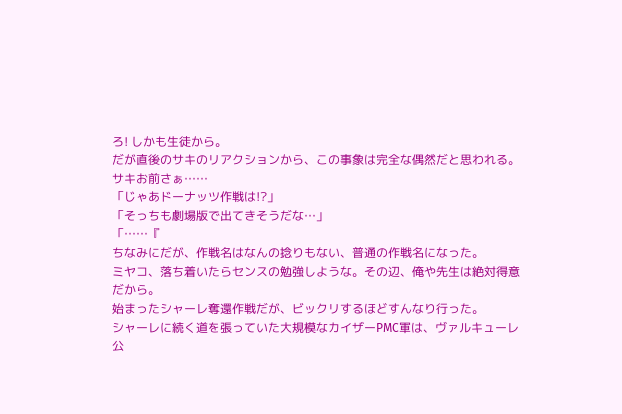ろ! しかも生徒から。
だが直後のサキのリアクションから、この事象は完全な偶然だと思われる。サキお前さぁ……
「じゃあドーナッツ作戦は!?」
「そっちも劇場版で出てきそうだな…」
「……『
ちなみにだが、作戦名はなんの捻りもない、普通の作戦名になった。
ミヤコ、落ち着いたらセンスの勉強しような。その辺、俺や先生は絶対得意だから。
始まったシャーレ奪還作戦だが、ビックリするほどすんなり行った。
シャーレに続く道を張っていた大規模なカイザーPMC軍は、ヴァルキューレ公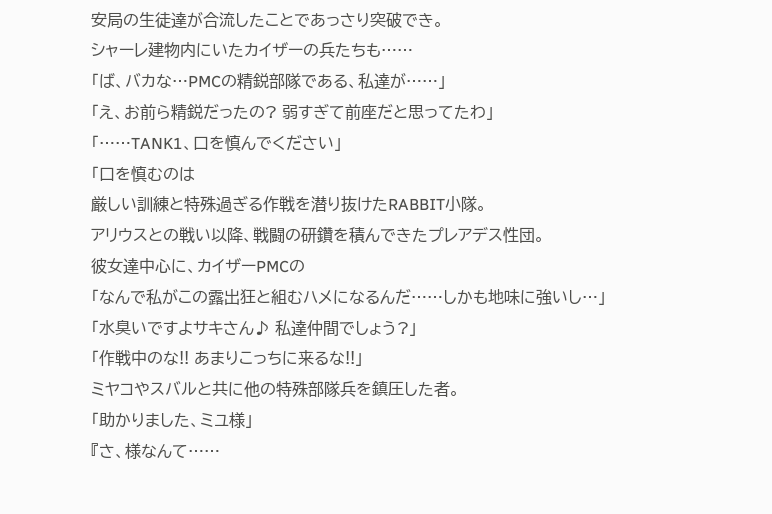安局の生徒達が合流したことであっさり突破でき。
シャーレ建物内にいたカイザーの兵たちも……
「ば、バカな…PMCの精鋭部隊である、私達が……」
「え、お前ら精鋭だったの? 弱すぎて前座だと思ってたわ」
「……TANK1、口を慎んでください」
「口を慎むのは
厳しい訓練と特殊過ぎる作戦を潜り抜けたRABBIT小隊。
アリウスとの戦い以降、戦闘の研鑽を積んできたプレアデス性団。
彼女達中心に、カイザーPMCの
「なんで私がこの露出狂と組むハメになるんだ……しかも地味に強いし…」
「水臭いですよサキさん♪ 私達仲間でしょう?」
「作戦中のな!! あまりこっちに来るな!!」
ミヤコやスバルと共に他の特殊部隊兵を鎮圧した者。
「助かりました、ミユ様」
『さ、様なんて……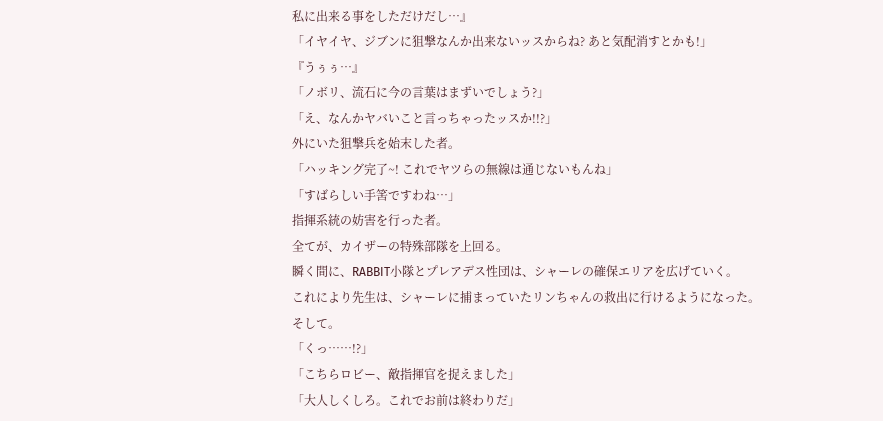私に出来る事をしただけだし…』
「イヤイヤ、ジブンに狙撃なんか出来ないッスからね? あと気配消すとかも!」
『うぅぅ…』
「ノボリ、流石に今の言葉はまずいでしょう?」
「え、なんかヤバいこと言っちゃったッスか!!?」
外にいた狙撃兵を始末した者。
「ハッキング完了~! これでヤツらの無線は通じないもんね」
「すばらしい手筈ですわね…」
指揮系統の妨害を行った者。
全てが、カイザーの特殊部隊を上回る。
瞬く間に、RABBIT小隊とプレアデス性団は、シャーレの確保エリアを広げていく。
これにより先生は、シャーレに捕まっていたリンちゃんの救出に行けるようになった。
そして。
「くっ……!?」
「こちらロビー、敵指揮官を捉えました」
「大人しくしろ。これでお前は終わりだ」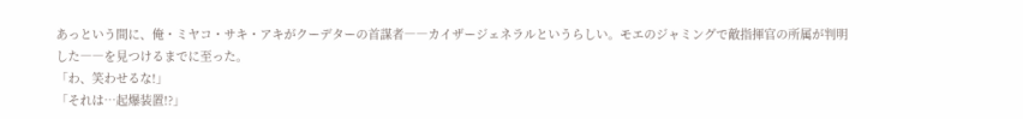あっという間に、俺・ミヤコ・サキ・アキがクーデターの首謀者――カイザージェネラルというらしい。モエのジャミングで敵指揮官の所属が判明した――を見つけるまでに至った。
「わ、笑わせるな!」
「それは…起爆装置!?」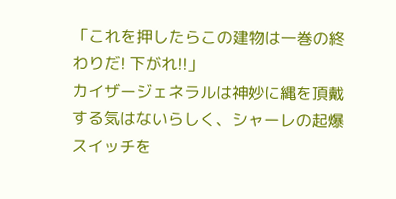「これを押したらこの建物は一巻の終わりだ! 下がれ!!」
カイザージェネラルは神妙に縄を頂戴する気はないらしく、シャーレの起爆スイッチを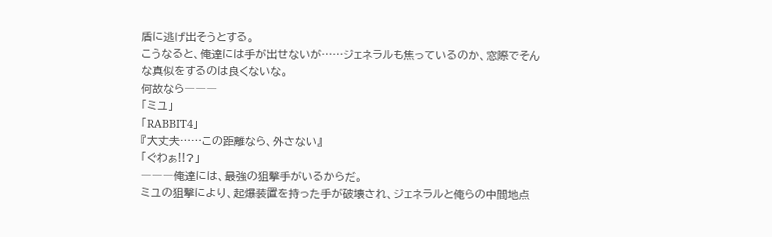盾に逃げ出そうとする。
こうなると、俺達には手が出せないが……ジェネラルも焦っているのか、窓際でそんな真似をするのは良くないな。
何故なら―――
「ミユ」
「RABBIT4」
『大丈夫……この距離なら、外さない』
「ぐわぁ!!?」
―――俺達には、最強の狙撃手がいるからだ。
ミユの狙撃により、起爆装置を持った手が破壊され、ジェネラルと俺らの中間地点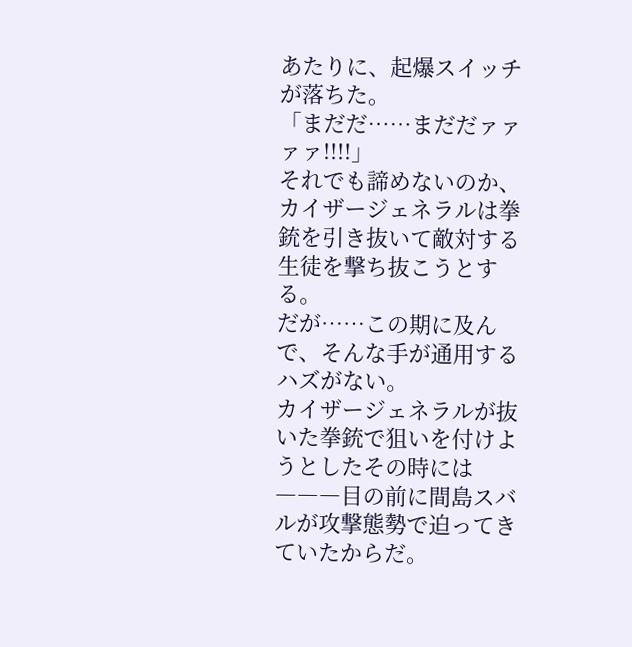あたりに、起爆スイッチが落ちた。
「まだだ……まだだァァァァ!!!!」
それでも諦めないのか、カイザージェネラルは拳銃を引き抜いて敵対する生徒を撃ち抜こうとする。
だが……この期に及んで、そんな手が通用するハズがない。
カイザージェネラルが抜いた拳銃で狙いを付けようとしたその時には―――目の前に間島スバルが攻撃態勢で迫ってきていたからだ。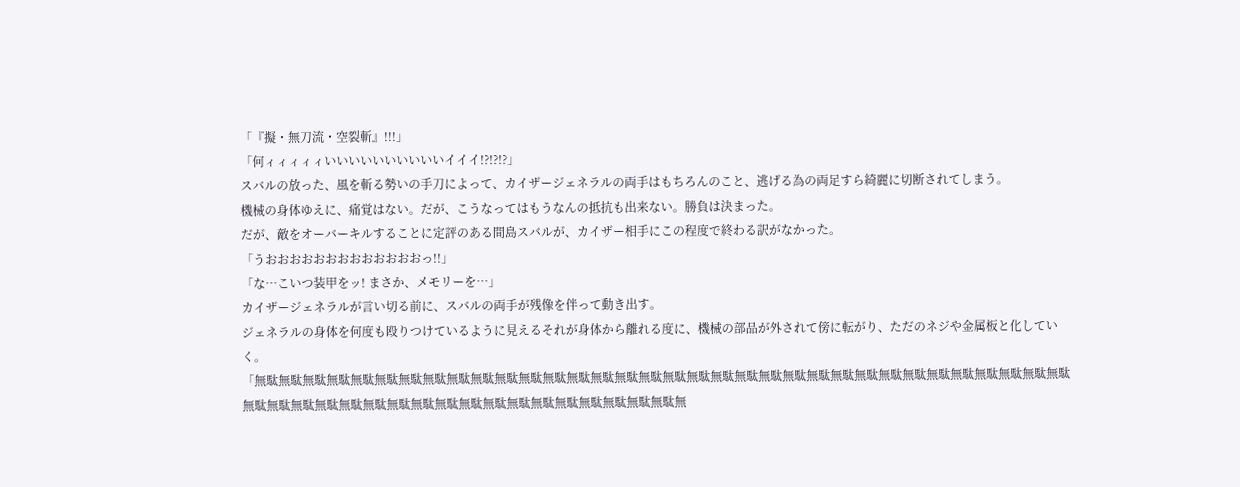「『擬・無刀流・空裂斬』!!!」
「何ィィィィィいいいいいいいいいいイイイ!?!?!?」
スバルの放った、風を斬る勢いの手刀によって、カイザージェネラルの両手はもちろんのこと、逃げる為の両足すら綺麗に切断されてしまう。
機械の身体ゆえに、痛覚はない。だが、こうなってはもうなんの抵抗も出来ない。勝負は決まった。
だが、敵をオーバーキルすることに定評のある間島スバルが、カイザー相手にこの程度で終わる訳がなかった。
「うおおおおおおおおおおおおおっ!!」
「な…こいつ装甲をッ! まさか、メモリーを…」
カイザージェネラルが言い切る前に、スバルの両手が残像を伴って動き出す。
ジェネラルの身体を何度も殴りつけているように見えるそれが身体から離れる度に、機械の部品が外されて傍に転がり、ただのネジや金属板と化していく。
「無駄無駄無駄無駄無駄無駄無駄無駄無駄無駄無駄無駄無駄無駄無駄無駄無駄無駄無駄無駄無駄無駄無駄無駄無駄無駄無駄無駄無駄無駄無駄無駄無駄無駄無駄無駄無駄無駄無駄無駄無駄無駄無駄無駄無駄無駄無駄無駄無駄無駄無駄無駄無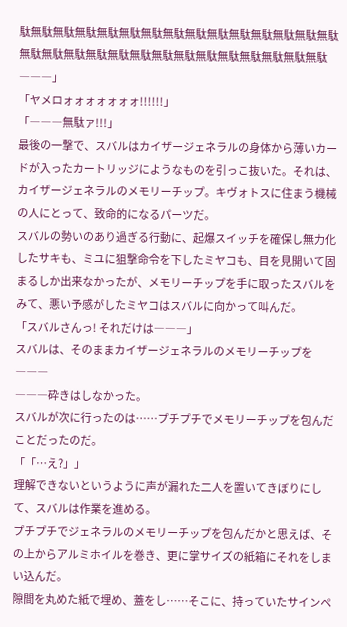駄無駄無駄無駄無駄無駄無駄無駄無駄無駄無駄無駄無駄無駄無駄無駄無駄無駄無駄無駄無駄無駄無駄無駄無駄無駄無駄無駄無駄―――」
「ヤメロォォォォォォォ!!!!!!」
「―――無駄ァ!!!」
最後の一撃で、スバルはカイザージェネラルの身体から薄いカードが入ったカートリッジにようなものを引っこ抜いた。それは、カイザージェネラルのメモリーチップ。キヴォトスに住まう機械の人にとって、致命的になるパーツだ。
スバルの勢いのあり過ぎる行動に、起爆スイッチを確保し無力化したサキも、ミユに狙撃命令を下したミヤコも、目を見開いて固まるしか出来なかったが、メモリーチップを手に取ったスバルをみて、悪い予感がしたミヤコはスバルに向かって叫んだ。
「スバルさんっ! それだけは―――」
スバルは、そのままカイザージェネラルのメモリーチップを―――
―――砕きはしなかった。
スバルが次に行ったのは……プチプチでメモリーチップを包んだことだったのだ。
「「…え?」」
理解できないというように声が漏れた二人を置いてきぼりにして、スバルは作業を進める。
プチプチでジェネラルのメモリーチップを包んだかと思えば、その上からアルミホイルを巻き、更に掌サイズの紙箱にそれをしまい込んだ。
隙間を丸めた紙で埋め、蓋をし……そこに、持っていたサインペ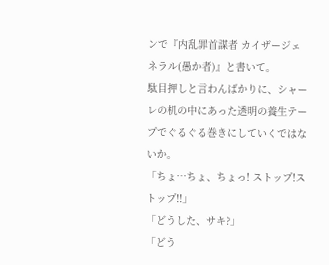ンで『内乱罪首謀者 カイザージェネラル(愚か者)』と書いて。
駄目押しと言わんばかりに、シャーレの机の中にあった透明の養生テープでぐるぐる巻きにしていくではないか。
「ちょ…ちょ、ちょっ! ストップ!ストップ!!」
「どうした、サキ?」
「どう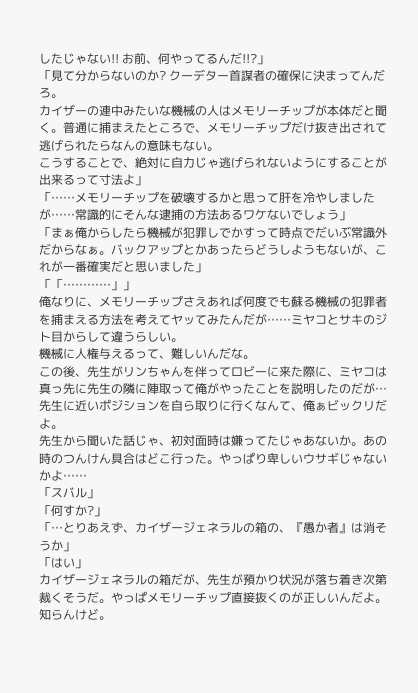したじゃない!! お前、何やってるんだ!!?」
「見て分からないのか? クーデター首謀者の確保に決まってんだろ。
カイザーの連中みたいな機械の人はメモリーチップが本体だと聞く。普通に捕まえたところで、メモリーチップだけ抜き出されて逃げられたらなんの意味もない。
こうすることで、絶対に自力じゃ逃げられないようにすることが出来るって寸法よ」
「……メモリーチップを破壊するかと思って肝を冷やしましたが……常識的にそんな逮捕の方法あるワケないでしょう」
「まぁ俺からしたら機械が犯罪しでかすって時点でだいぶ常識外だからなぁ。バックアップとかあったらどうしようもないが、これが一番確実だと思いました」
「「…………」」
俺なりに、メモリーチップさえあれば何度でも蘇る機械の犯罪者を捕まえる方法を考えてヤッてみたんだが……ミヤコとサキのジト目からして違うらしい。
機械に人権与えるって、難しいんだな。
この後、先生がリンちゃんを伴ってロビーに来た際に、ミヤコは真っ先に先生の隣に陣取って俺がやったことを説明したのだが…先生に近いポジションを自ら取りに行くなんて、俺ぁビックリだよ。
先生から聞いた話じゃ、初対面時は嫌ってたじゃあないか。あの時のつんけん具合はどこ行った。やっぱり卑しいウサギじゃないかよ……
「スバル」
「何すか?」
「…とりあえず、カイザージェネラルの箱の、『愚か者』は消そうか」
「はい」
カイザージェネラルの箱だが、先生が預かり状況が落ち着き次第裁くそうだ。やっぱメモリーチップ直接抜くのが正しいんだよ。知らんけど。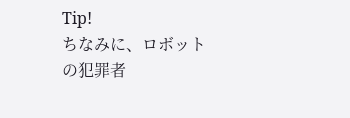Tip!
ちなみに、ロボットの犯罪者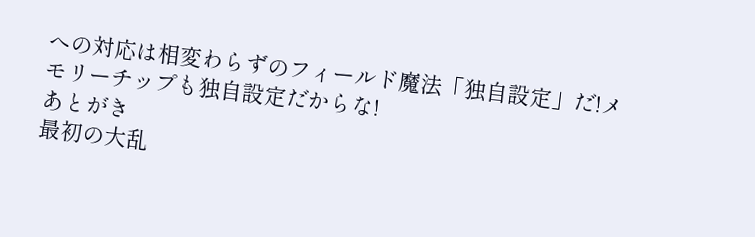への対応は相変わらずのフィールド魔法「独自設定」だ!メモリーチップも独自設定だからな!
あとがき
最初の大乱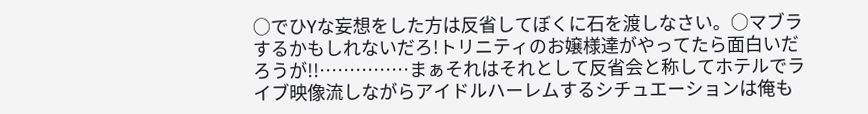○でひYな妄想をした方は反省してぼくに石を渡しなさい。○マブラするかもしれないだろ!トリニティのお嬢様達がやってたら面白いだろうが!!……………まぁそれはそれとして反省会と称してホテルでライブ映像流しながらアイドルハーレムするシチュエーションは俺も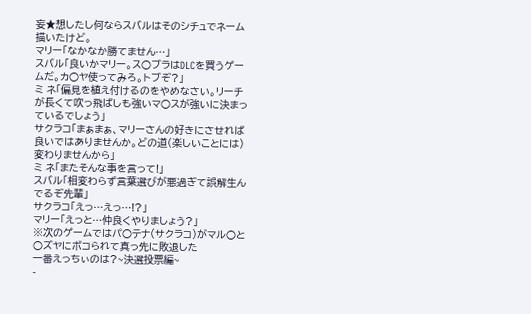妄★想したし何ならスバルはそのシチュでネーム描いたけど。
マリー「なかなか勝てません…」
スバル「良いかマリー。ス○ブラはDLCを買うゲームだ。カ○ヤ使ってみろ。トブぞ?」
ミ ネ「偏見を植え付けるのをやめなさい。リーチが長くて吹っ飛ばしも強いマ○スが強いに決まっているでしょう」
サクラコ「まぁまぁ、マリーさんの好きにさせれば良いではありませんか。どの道(楽しいことには)変わりませんから」
ミ ネ「またそんな事を言って!」
スバル「相変わらず言葉選びが悪過ぎて誤解生んでるぞ先輩」
サクラコ「えっ…えっ…!?」
マリー「えっと…仲良くやりましょう?」
※次のゲームではパ○テナ(サクラコ)がマル○と○ズヤにボコられて真っ先に敗退した
一番えっちぃのは?~決選投票編~
-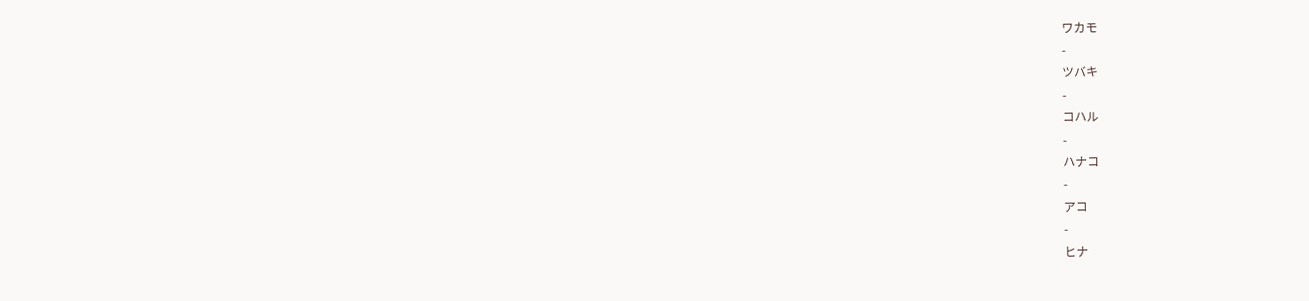ワカモ
-
ツバキ
-
コハル
-
ハナコ
-
アコ
-
ヒナ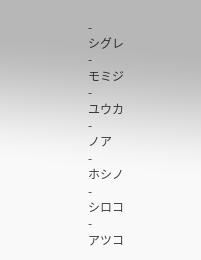-
シグレ
-
モミジ
-
ユウカ
-
ノア
-
ホシノ
-
シロコ
-
アツコ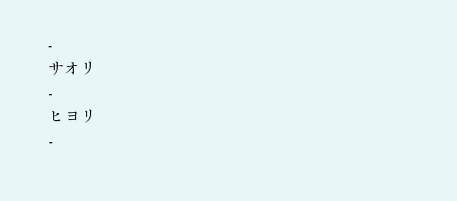-
サオリ
-
ヒヨリ
-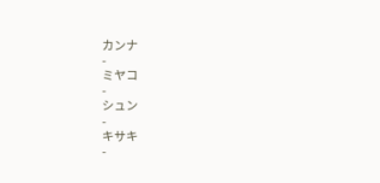カンナ
-
ミヤコ
-
シュン
-
キサキ
-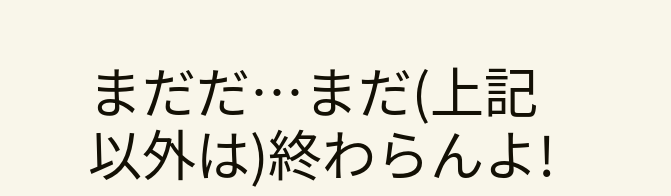まだだ…まだ(上記以外は)終わらんよ!